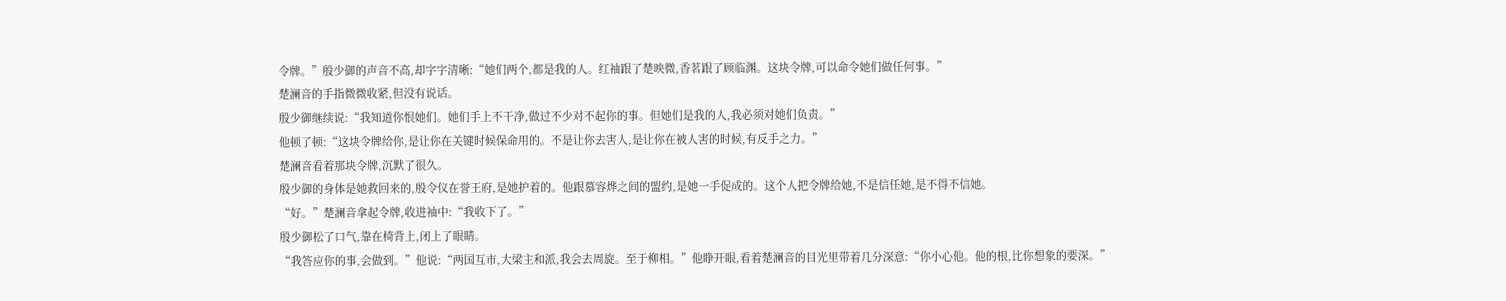令牌。”殷少御的声音不高,却字字清晰:“她们两个,都是我的人。红袖跟了楚映微,香茗跟了顾临渊。这块令牌,可以命令她们做任何事。”
楚澜音的手指微微收紧,但没有说话。
殷少御继续说:“我知道你恨她们。她们手上不干净,做过不少对不起你的事。但她们是我的人,我必须对她们负责。”
他顿了顿:“这块令牌给你,是让你在关键时候保命用的。不是让你去害人,是让你在被人害的时候,有反手之力。”
楚澜音看着那块令牌,沉默了很久。
殷少御的身体是她救回来的,殷令仪在誉王府,是她护着的。他跟慕容烨之间的盟约,是她一手促成的。这个人把令牌给她,不是信任她,是不得不信她。
“好。”楚澜音拿起令牌,收进袖中:“我收下了。”
殷少御松了口气,靠在椅背上,闭上了眼睛。
“我答应你的事,会做到。”他说:“两国互市,大梁主和派,我会去周旋。至于柳相。”他睁开眼,看着楚澜音的目光里带着几分深意:“你小心他。他的根,比你想象的要深。”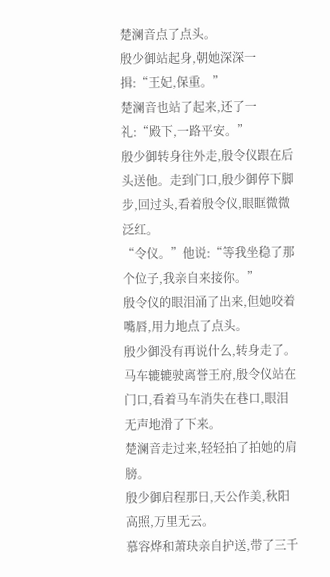楚澜音点了点头。
殷少御站起身,朝她深深一揖:“王妃,保重。”
楚澜音也站了起来,还了一礼:“殿下,一路平安。”
殷少御转身往外走,殷令仪跟在后头送他。走到门口,殷少御停下脚步,回过头,看着殷令仪,眼眶微微泛红。
“令仪。”他说:“等我坐稳了那个位子,我亲自来接你。”
殷令仪的眼泪涌了出来,但她咬着嘴唇,用力地点了点头。
殷少御没有再说什么,转身走了。
马车辘辘驶离誉王府,殷令仪站在门口,看着马车消失在巷口,眼泪无声地滑了下来。
楚澜音走过来,轻轻拍了拍她的肩膀。
殷少御启程那日,天公作美,秋阳高照,万里无云。
慕容烨和萧玦亲自护送,带了三千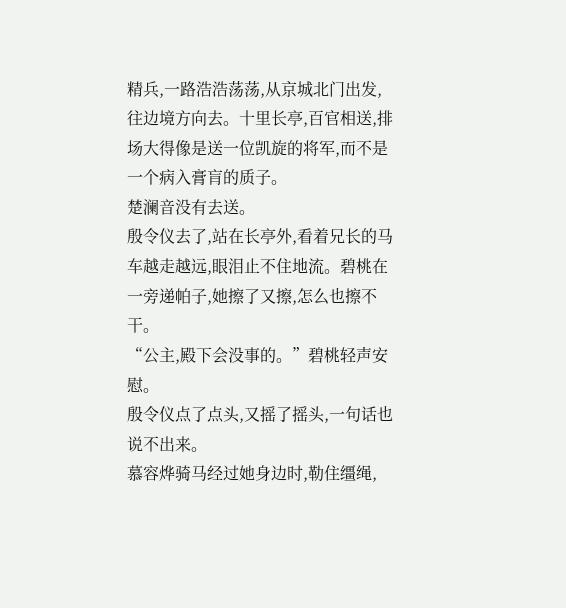精兵,一路浩浩荡荡,从京城北门出发,往边境方向去。十里长亭,百官相送,排场大得像是送一位凯旋的将军,而不是一个病入膏肓的质子。
楚澜音没有去送。
殷令仪去了,站在长亭外,看着兄长的马车越走越远,眼泪止不住地流。碧桃在一旁递帕子,她擦了又擦,怎么也擦不干。
“公主,殿下会没事的。”碧桃轻声安慰。
殷令仪点了点头,又摇了摇头,一句话也说不出来。
慕容烨骑马经过她身边时,勒住缰绳,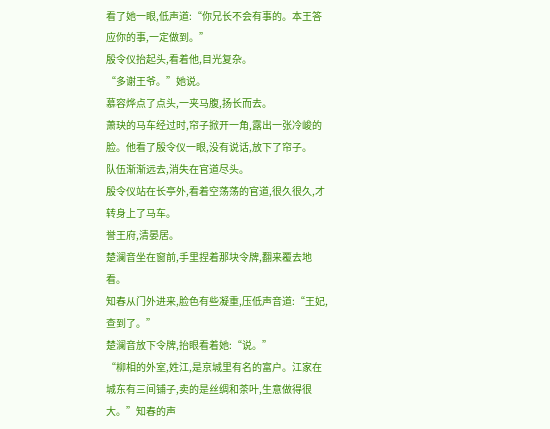看了她一眼,低声道:“你兄长不会有事的。本王答应你的事,一定做到。”
殷令仪抬起头,看着他,目光复杂。
“多谢王爷。”她说。
慕容烨点了点头,一夹马腹,扬长而去。
萧玦的马车经过时,帘子掀开一角,露出一张冷峻的脸。他看了殷令仪一眼,没有说话,放下了帘子。
队伍渐渐远去,消失在官道尽头。
殷令仪站在长亭外,看着空荡荡的官道,很久很久,才转身上了马车。
誉王府,清晏居。
楚澜音坐在窗前,手里捏着那块令牌,翻来覆去地看。
知春从门外进来,脸色有些凝重,压低声音道:“王妃,查到了。”
楚澜音放下令牌,抬眼看着她:“说。”
“柳相的外室,姓江,是京城里有名的富户。江家在城东有三间铺子,卖的是丝绸和茶叶,生意做得很大。”知春的声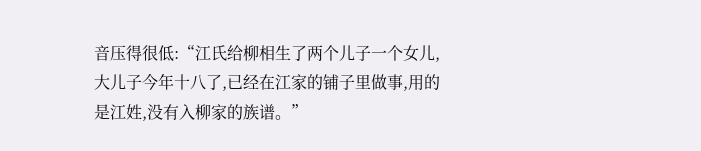音压得很低:“江氏给柳相生了两个儿子一个女儿,大儿子今年十八了,已经在江家的铺子里做事,用的是江姓,没有入柳家的族谱。”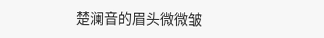楚澜音的眉头微微皱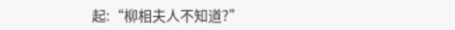起:“柳相夫人不知道?”